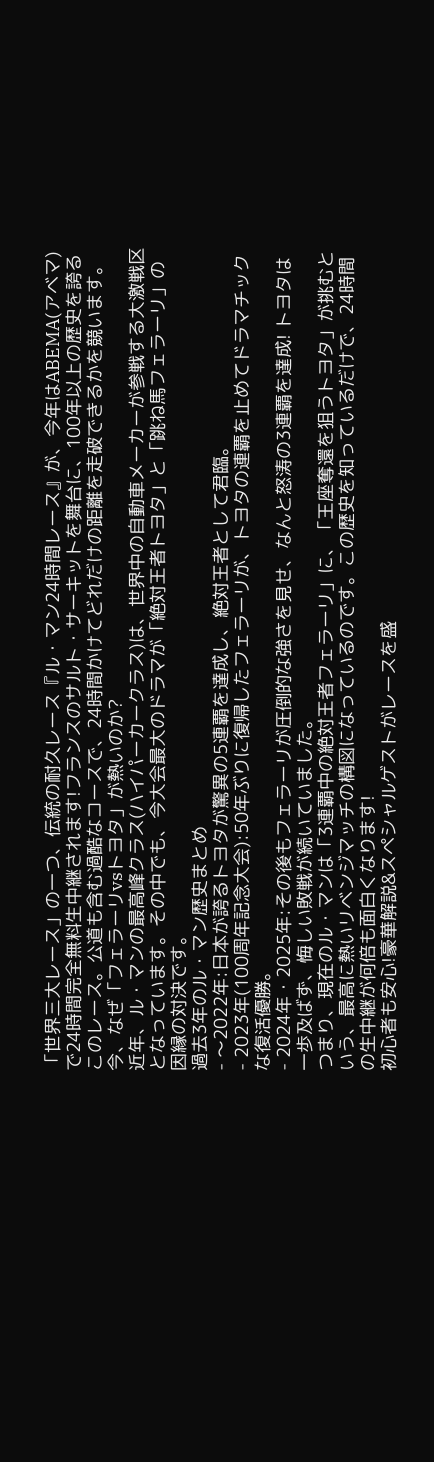「世界三大レース」の一つ、伝統の耐久レース『ル・マン24時間レース』が、今年はABEMA(アベマ)で24時間完全無料生中継されます!フランスのサルト・サーキットを舞台に、100年以上の歴史を誇るこのレース。公道も含む過酷なコースで、24時間かけてどれだけの距離を走破できるかを競います。
今、なぜ「フェラーリvsトヨタ」が熱いのか?
近年、ル・マンの最高峰クラス(ハイパーカークラス)は、世界中の自動車メーカーが参戦する大激戦区となっています。その中でも、今大会最大のドラマが「絶対王者トヨタ」と「跳ね馬フェラーリ」の因縁の対決です。
過去3年のル・マン歴史まとめ
- 〜2022年:日本が誇るトヨタが驚異の5連覇を達成し、絶対王者として君臨。
- 2023年(100周年記念大会):50年ぶりに復帰したフェラーリが、トヨタの連覇を止めてドラマチックな復活優勝。
- 2024年・2025年:その後もフェラーリが圧倒的な強さを見せ、なんと怒涛の3連覇を達成! トヨタは一歩及ばず、悔しい敗戦が続いていました。
つまり、現在のル・マンは「3連覇中の絶対王者フェラーリ」に、「王座奪還を狙うトヨタ」が挑むという、最高に熱いリベンジマッチの構図になっているのです。この歴史を知っているだけで、24時間の生中継が何倍も面白くなります!
初心者も安心!豪華解説&スペシャルゲストがレースを盛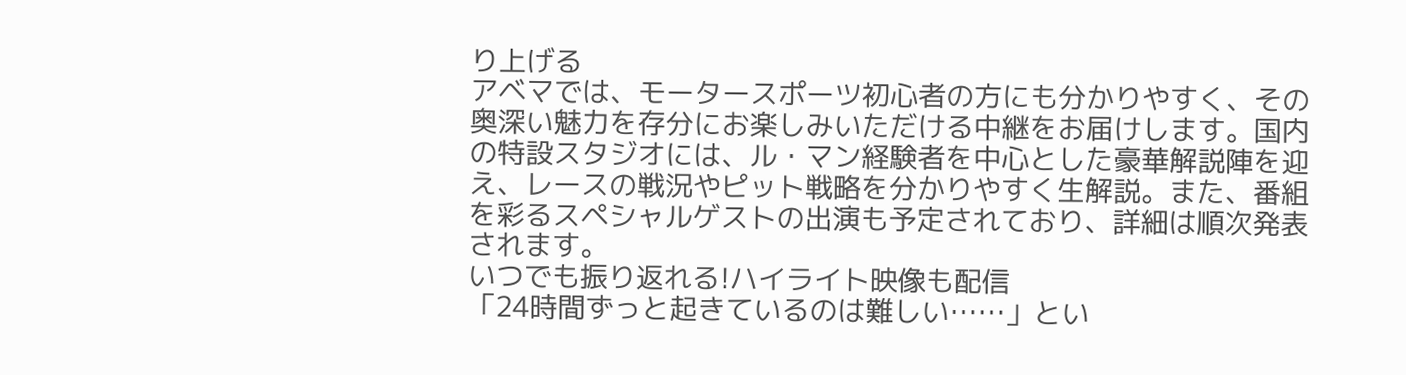り上げる
アベマでは、モータースポーツ初心者の方にも分かりやすく、その奥深い魅力を存分にお楽しみいただける中継をお届けします。国内の特設スタジオには、ル・マン経験者を中心とした豪華解説陣を迎え、レースの戦況やピット戦略を分かりやすく生解説。また、番組を彩るスペシャルゲストの出演も予定されており、詳細は順次発表されます。
いつでも振り返れる!ハイライト映像も配信
「24時間ずっと起きているのは難しい……」とい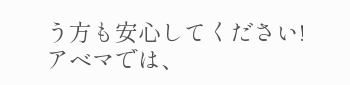う方も安心してください!アベマでは、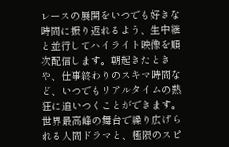レースの展開をいつでも好きな時間に振り返れるよう、生中継と並行してハイライト映像を順次配信します。朝起きたときや、仕事終わりのスキマ時間など、いつでもリアルタイムの熱狂に追いつくことができます。世界最高峰の舞台で繰り広げられる人間ドラマと、極限のスピ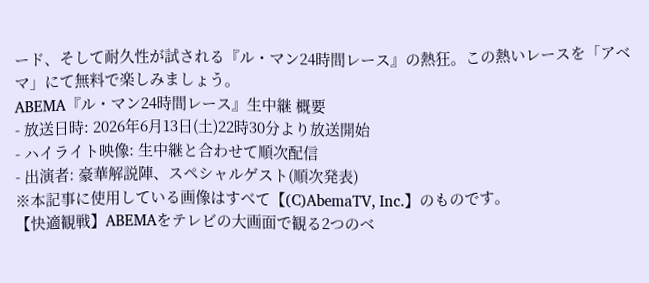ード、そして耐久性が試される『ル・マン24時間レース』の熱狂。この熱いレースを「アベマ」にて無料で楽しみましょう。
ABEMA『ル・マン24時間レース』生中継 概要
- 放送日時: 2026年6月13日(土)22時30分より放送開始
- ハイライト映像: 生中継と合わせて順次配信
- 出演者: 豪華解説陣、スペシャルゲスト(順次発表)
※本記事に使用している画像はすべて【(C)AbemaTV, Inc.】のものです。
【快適観戦】ABEMAをテレビの大画面で観る2つのベ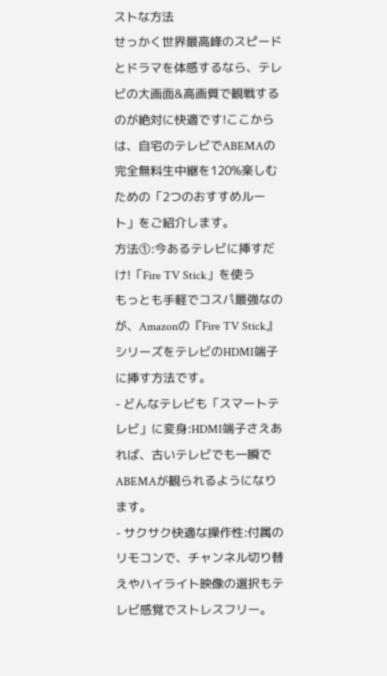ストな方法
せっかく世界最高峰のスピードとドラマを体感するなら、テレビの大画面&高画質で観戦するのが絶対に快適です!ここからは、自宅のテレビでABEMAの完全無料生中継を120%楽しむための「2つのおすすめルート」をご紹介します。
方法①:今あるテレビに挿すだけ!「Fire TV Stick」を使う
もっとも手軽でコスパ最強なのが、Amazonの『Fire TV Stick』シリーズをテレビのHDMI端子に挿す方法です。
- どんなテレビも「スマートテレビ」に変身:HDMI端子さえあれば、古いテレビでも一瞬でABEMAが観られるようになります。
- サクサク快適な操作性:付属のリモコンで、チャンネル切り替えやハイライト映像の選択もテレビ感覚でストレスフリー。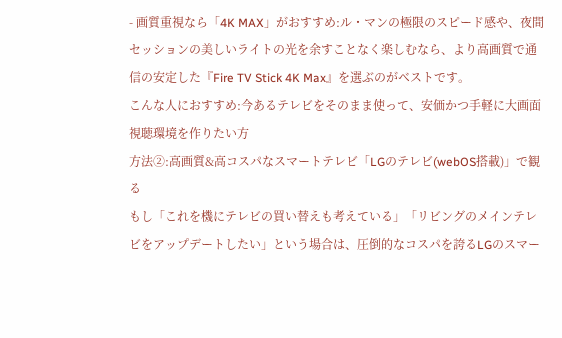- 画質重視なら「4K MAX」がおすすめ:ル・マンの極限のスピード感や、夜間セッションの美しいライトの光を余すことなく楽しむなら、より高画質で通信の安定した『Fire TV Stick 4K Max』を選ぶのがベストです。
こんな人におすすめ:今あるテレビをそのまま使って、安価かつ手軽に大画面視聴環境を作りたい方
方法②:高画質&高コスパなスマートテレビ「LGのテレビ(webOS搭載)」で観る
もし「これを機にテレビの買い替えも考えている」「リビングのメインテレビをアップデートしたい」という場合は、圧倒的なコスパを誇るLGのスマー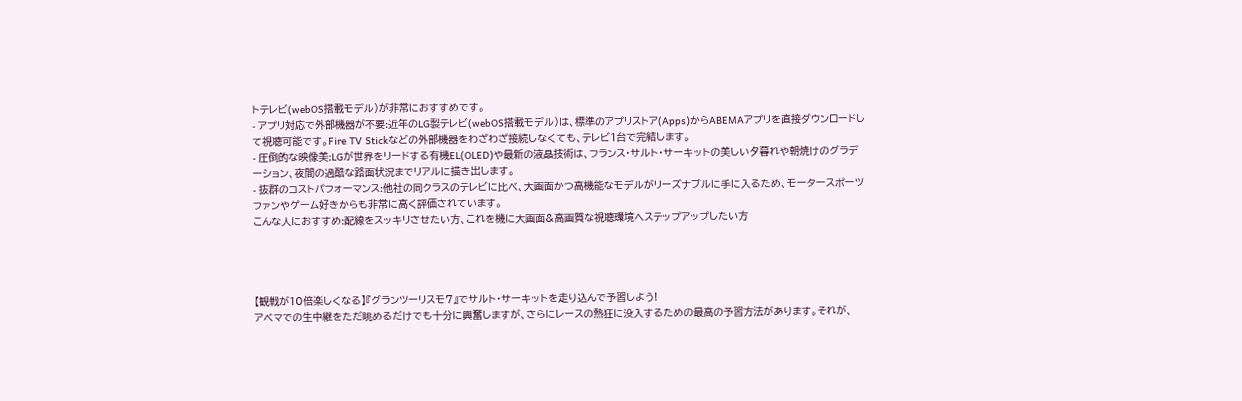トテレビ(webOS搭載モデル)が非常におすすめです。
- アプリ対応で外部機器が不要:近年のLG製テレビ(webOS搭載モデル)は、標準のアプリストア(Apps)からABEMAアプリを直接ダウンロードして視聴可能です。Fire TV Stickなどの外部機器をわざわざ接続しなくても、テレビ1台で完結します。
- 圧倒的な映像美:LGが世界をリードする有機EL(OLED)や最新の液晶技術は、フランス・サルト・サーキットの美しい夕暮れや朝焼けのグラデーション、夜間の過酷な路面状況までリアルに描き出します。
- 抜群のコストパフォーマンス:他社の同クラスのテレビに比べ、大画面かつ高機能なモデルがリーズナブルに手に入るため、モータースポーツファンやゲーム好きからも非常に高く評価されています。
こんな人におすすめ:配線をスッキリさせたい方、これを機に大画面&高画質な視聴環境へステップアップしたい方




【観戦が10倍楽しくなる】『グランツーリスモ7』でサルト・サーキットを走り込んで予習しよう!
アベマでの生中継をただ眺めるだけでも十分に興奮しますが、さらにレースの熱狂に没入するための最高の予習方法があります。それが、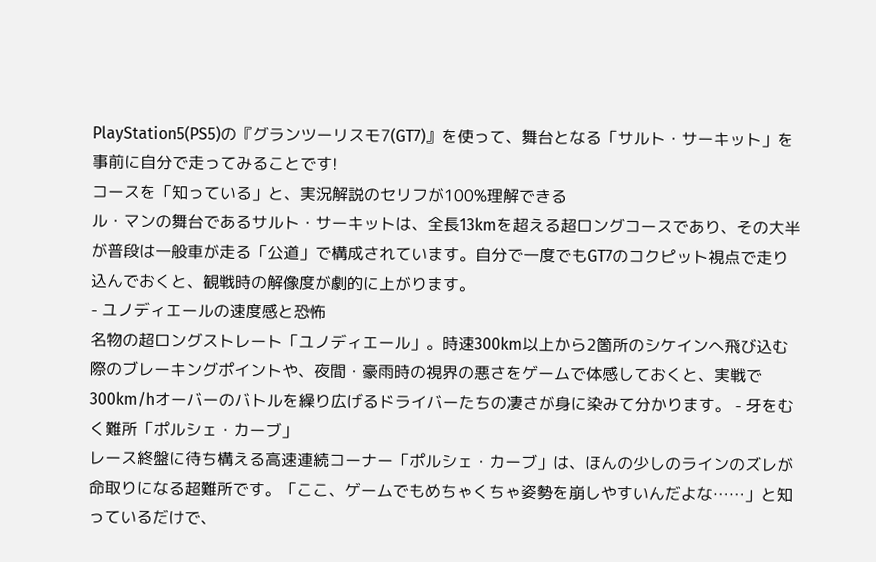PlayStation5(PS5)の『グランツーリスモ7(GT7)』を使って、舞台となる「サルト・サーキット」を事前に自分で走ってみることです!
コースを「知っている」と、実況解説のセリフが100%理解できる
ル・マンの舞台であるサルト・サーキットは、全長13kmを超える超ロングコースであり、その大半が普段は一般車が走る「公道」で構成されています。自分で一度でもGT7のコクピット視点で走り込んでおくと、観戦時の解像度が劇的に上がります。
- ユノディエールの速度感と恐怖
名物の超ロングストレート「ユノディエール」。時速300km以上から2箇所のシケインへ飛び込む際のブレーキングポイントや、夜間・豪雨時の視界の悪さをゲームで体感しておくと、実戦で300km/hオーバーのバトルを繰り広げるドライバーたちの凄さが身に染みて分かります。 - 牙をむく難所「ポルシェ・カーブ」
レース終盤に待ち構える高速連続コーナー「ポルシェ・カーブ」は、ほんの少しのラインのズレが命取りになる超難所です。「ここ、ゲームでもめちゃくちゃ姿勢を崩しやすいんだよな……」と知っているだけで、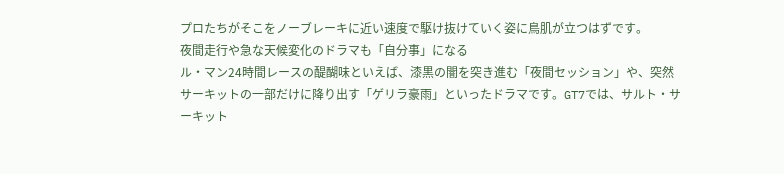プロたちがそこをノーブレーキに近い速度で駆け抜けていく姿に鳥肌が立つはずです。
夜間走行や急な天候変化のドラマも「自分事」になる
ル・マン24時間レースの醍醐味といえば、漆黒の闇を突き進む「夜間セッション」や、突然サーキットの一部だけに降り出す「ゲリラ豪雨」といったドラマです。GT7では、サルト・サーキット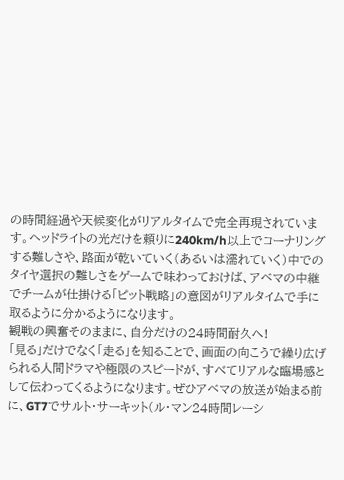の時間経過や天候変化がリアルタイムで完全再現されています。ヘッドライトの光だけを頼りに240km/h以上でコーナリングする難しさや、路面が乾いていく(あるいは濡れていく)中でのタイヤ選択の難しさをゲームで味わっておけば、アベマの中継でチームが仕掛ける「ピット戦略」の意図がリアルタイムで手に取るように分かるようになります。
観戦の興奮そのままに、自分だけの24時間耐久へ!
「見る」だけでなく「走る」を知ることで、画面の向こうで繰り広げられる人間ドラマや極限のスピードが、すべてリアルな臨場感として伝わってくるようになります。ぜひアベマの放送が始まる前に、GT7でサルト・サーキット(ル・マン24時間レーシ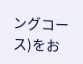ングコース)をお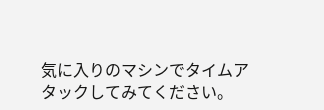気に入りのマシンでタイムアタックしてみてください。